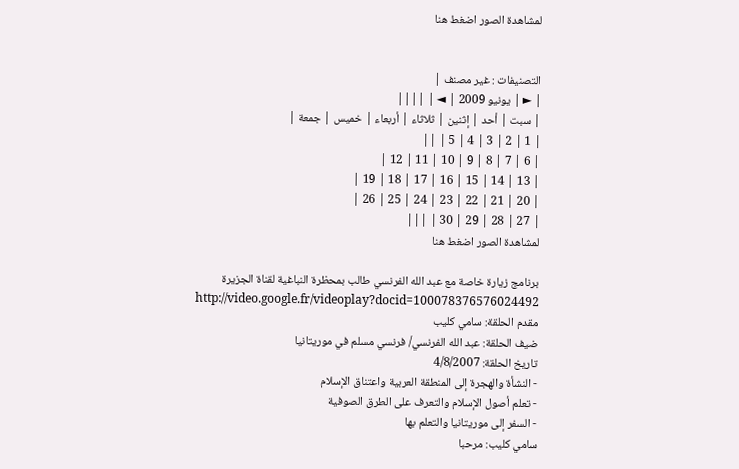لمشاهدة الصور اضغط هنا


التصنيفات : غير مصنف |
| ► | يونيو 2009 | ◄ | ||||
| سبت | أحد | إثنين | ثلاثاء | أربعاء | خميس | جمعة |
| 1 | 2 | 3 | 4 | 5 | ||
| 6 | 7 | 8 | 9 | 10 | 11 | 12 |
| 13 | 14 | 15 | 16 | 17 | 18 | 19 |
| 20 | 21 | 22 | 23 | 24 | 25 | 26 |
| 27 | 28 | 29 | 30 | |||
لمشاهدة الصور اضغط هنا

برنامج زيارة خاصة مع عبد الله الفرنسي طالب بمحظرة النباغية لقناة الجزيرة
http://video.google.fr/videoplay?docid=100078376576024492
مقدم الحلقة: سامي كليب
ضيف الحلقة: عبد الله الفرنسي/ فرنسي مسلم في موريتانيا
تاريخ الحلقة: 4/8/2007
- النشأة والهجرة إلى المنطقة العربية واعتناق الإسلام
- تعلم أصول الإسلام والتعرف على الطرق الصوفية
- السفر إلى موريتانيا والتعلم بها
سامي كليب: مرحبا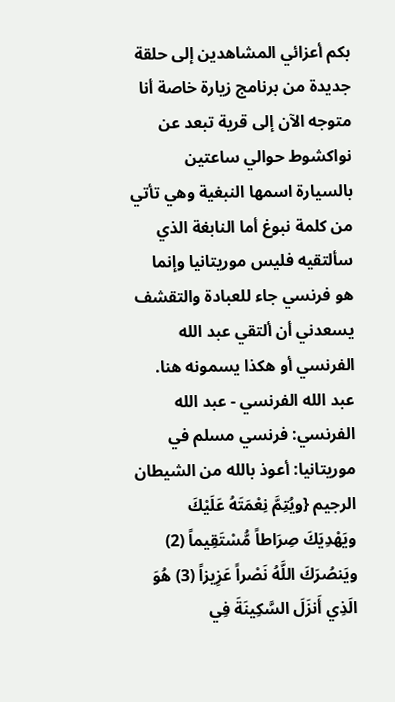بكم أعزائي المشاهدين إلى حلقة جديدة من برنامج زيارة خاصة أنا متوجه الآن إلى قرية تبعد عن نواكشوط حوالي ساعتين بالسيارة اسمها النبغية وهي تأتي من كلمة نبوغ أما النابغة الذي سألتقيه فليس موريتانيا وإنما هو فرنسي جاء للعبادة والتقشف يسعدني أن ألتقي عبد الله الفرنسي أو هكذا يسمونه هنا.
عبد الله الفرنسي - عبد الله الفرنسي: فرنسي مسلم في موريتانيا: أعوذ بالله من الشيطان الرجيم {ويُتِمَّ نِعْمَتَهُ عَلَيْكَ ويَهْدِيَكَ صِرَاطاً مُّسْتَقِيماً (2) ويَنصُرَكَ اللَّهُ نَصْراً عَزِيزاً (3) هُوَ الَذِي أَنزَلَ السَّكِينَةَ فِي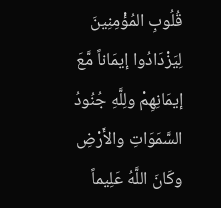قُلُوبِ المُؤْمِنِينَ لِيَزْدَادُوا إيمَاناً مَّعَ إيمَانِهِمْ ولِلَّهِ جُنُودُ السَّمَوَاتِ والأَرْضِ وكَانَ اللَّهُ عَلِيماً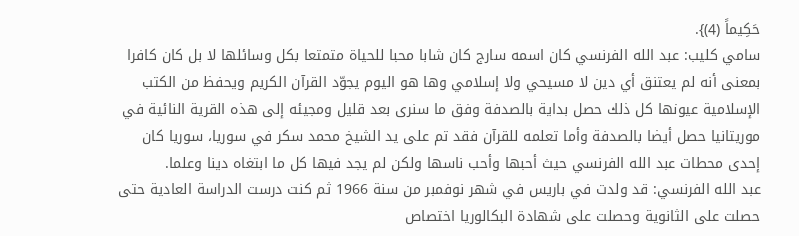حَكِيماً (4)}.
سامي كليب: عبد الله الفرنسي كان اسمه سارج كان شابا محبا للحياة متمتعا بكل وسائلها لا بل كان كافرا بمعنى أنه لم يعتنق أي دين لا مسيحي ولا إسلامي وها هو اليوم يجوّد القرآن الكريم ويحفظ من الكتب الإسلامية عيونها كل ذلك حصل بداية بالصدفة وفق ما سنرى بعد قليل ومجيئه إلى هذه القرية النائية في موريتانيا حصل أيضا بالصدفة وأما تعلمه للقرآن فقد تم على يد الشيخ محمد سكر في سوريا، سوريا كان إحدى محطات عبد الله الفرنسي حيث أحبها وأحب ناسها ولكن لم يجد فيها كل ما ابتغاه دينا وعلما.
عبد الله الفرنسي: قد ولدت في باريس في شهر نوفمبر من سنة 1966 ثم كنت درست الدراسة العادية حتى حصلت على الثانوية وحصلت على شهادة البكالوريا اختصاص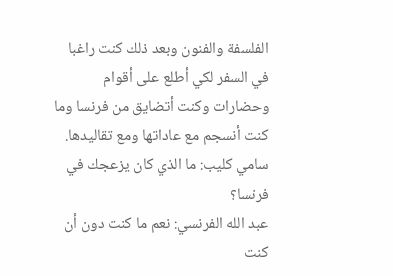الفلسفة والفنون وبعد ذلك كنت راغبا في السفر لكي أطلع على أقوام وحضارات وكنت أتضايق من فرنسا وما كنت أنسجم مع عاداتها ومع تقاليدها.
سامي كليب: ما الذي كان يزعجك في فرنسا؟
عبد الله الفرنسي: نعم ما كنت دون أن كنت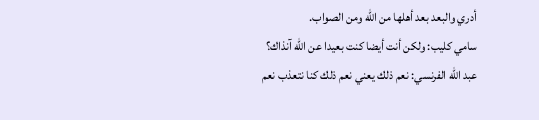أدري والبعد بعد أهلها من الله ومن الصواب.
سامي كليب: ولكن أنت أيضا كنت بعيدا عن الله آنذاك؟
عبد الله الفرنسي: نعم ذلك يعني نعم ذلك كنا نتعذب نعم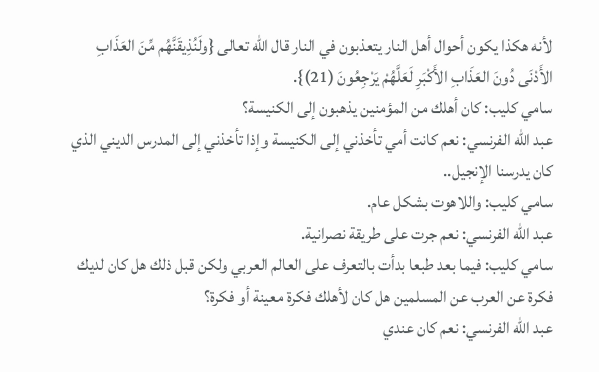لأنه هكذا يكون أحوال أهل النار يتعذبون في النار قال الله تعالى {ولَنُذِيقَنَّهُم مِّنَ العَذَابِ الأَدْنَى دُونَ العَذَابِ الأَكْبَرِ لَعَلَّهُمْ يَرْجِعُونَ (21)}.
سامي كليب: كان أهلك من المؤمنين يذهبون إلى الكنيسة؟
عبد الله الفرنسي: نعم كانت أمي تأخذني إلى الكنيسة وإذا تأخذني إلى المدرس الديني الذي كان يدرسنا الإنجيل..
سامي كليب: واللاهوت بشكل عام.
عبد الله الفرنسي: نعم جرت على طريقة نصرانية.
سامي كليب: فيما بعد طبعا بدأت بالتعرف على العالم العربي ولكن قبل ذلك هل كان لديك فكرة عن العرب عن المسلمين هل كان لأهلك فكرة معينة أو فكرة؟
عبد الله الفرنسي: نعم كان عندي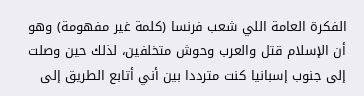الفكرة العامة اللي شعب فرنسا (كلمة غير مفهومة) وهو أن الإسلام قتل والعرب وحوش متخلفين، لذلك حين وصلت إلى جنوب إسبانيا كنت مترددا بين أني أتابع الطريق إلى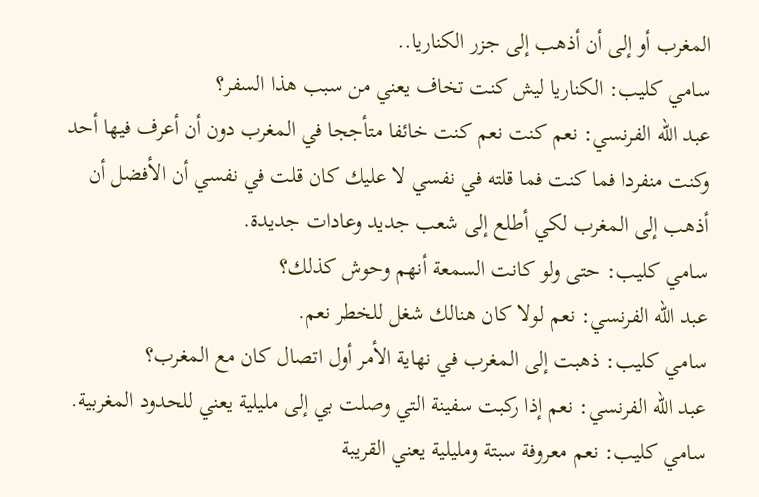المغرب أو إلى أن أذهب إلى جزر الكناريا..
سامي كليب: الكناريا ليش كنت تخاف يعني من سبب هذا السفر؟
عبد الله الفرنسي: نعم كنت نعم كنت خائفا متأججا في المغرب دون أن أعرف فيها أحد وكنت منفردا فما كنت فما قلته في نفسي لا عليك كان قلت في نفسي أن الأفضل أن أذهب إلى المغرب لكي أطلع إلى شعب جديد وعادات جديدة.
سامي كليب: حتى ولو كانت السمعة أنهم وحوش كذلك؟
عبد الله الفرنسي: نعم لولا كان هنالك شغل للخطر نعم.
سامي كليب: ذهبت إلى المغرب في نهاية الأمر أول اتصال كان مع المغرب؟
عبد الله الفرنسي: نعم إذا ركبت سفينة التي وصلت بي إلى مليلية يعني للحدود المغربية.
سامي كليب: نعم معروفة سبتة ومليلية يعني القريبة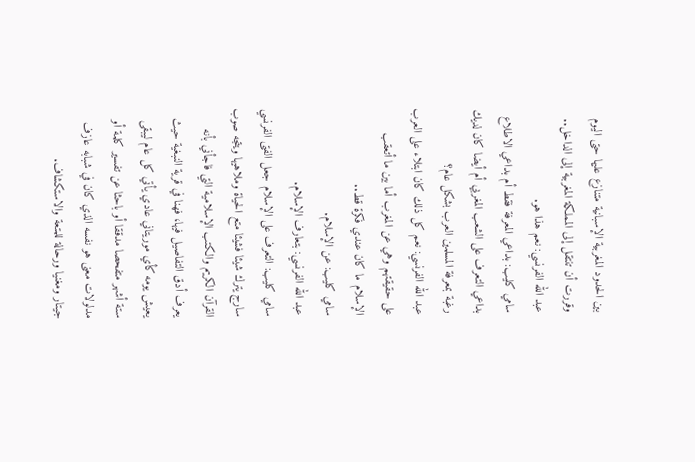بين الحدود المغربية الإسبانية متنازع عليها حتى اليوم وقررت أن تنتقل إلى المملكة المغربية إلى الداخل..
عبد الله الفرنسي: نعم هذا هو.
سامي كليب: بداعي المعرفة فقط أم بداعي الاطلاع بداعي التعرف على الشعب المغربي أم أيضا كان لديك رغبة بمعرفة المسلمين العرب بشكل عام؟
عبد الله الفرنسي: نعم كل ذلك كان ابتلاء على العرب على حقيقتهم وهي عن المغرب أما بين ما أتعقب الإسلام ما كان عندي فكرة قط..
سامي كليب: عن الإسلام.
عبد الله الفرنسي: بتعارف الإسلام.
سامي كليب: التعرف على الإسلام جعل الفتى الفرنسي سارج يترك شيئا فشيئا متع الحياة وملاهيها ويتجه صوب القرآن الكريم والكتب الإسلامية التي فاجأني بأنه يعرف أدق التفاصيل فيها، فهنا في قرية النبغية حيث يعيش يومه كأي موريتاني عادي يأتي كل عام ليبقى ستة أشهر متفحصا مدققا أو باحثا عن تفسير كلمة أو مدلولات معنى هو نفسه الذي كان في شبابه عازف جيتار ومغنيا ورحالة للمتعة والاستكشاف.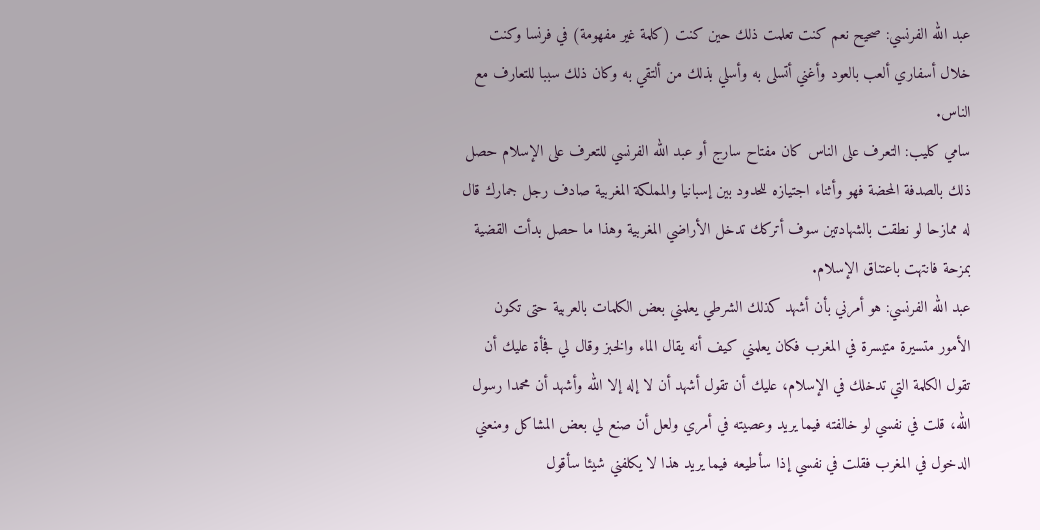عبد الله الفرنسي: صحيح نعم كنت تعلمت ذلك حين كنت (كلمة غير مفهومة) في فرنسا وكنت خلال أسفاري ألعب بالعود وأغني أتسلى به وأسلي بذلك من ألتقي به وكان ذلك سببا للتعارف مع الناس.
سامي كليب: التعرف على الناس كان مفتاح سارج أو عبد الله الفرنسي للتعرف على الإسلام حصل ذلك بالصدفة المحضة فهو وأثناء اجتيازه للحدود بين إسبانيا والمملكة المغربية صادف رجل جمارك قال له ممازحا لو نطقت بالشهادتين سوف أتركك تدخل الأراضي المغربية وهذا ما حصل بدأت القضية بمزحة فانتهت باعتناق الإسلام.
عبد الله الفرنسي: هو أمرني بأن أشهد كذلك الشرطي يعلمني بعض الكلمات بالعربية حتى تكون الأمور متسيرة متيسرة في المغرب فكان يعلمني كيف أنه يقال الماء والخبز وقال لي فجأة عليك أن تقول الكلمة التي تدخلك في الإسلام، عليك أن تقول أشهد أن لا إله إلا الله وأشهد أن محمدا رسول الله، قلت في نفسي لو خالفته فيما يريد وعصيته في أمري ولعل أن صنع لي بعض المشاكل ومنعني الدخول في المغرب فقلت في نفسي إذا سأطيعه فيما يريد هذا لا يكلفني شيئا سأقول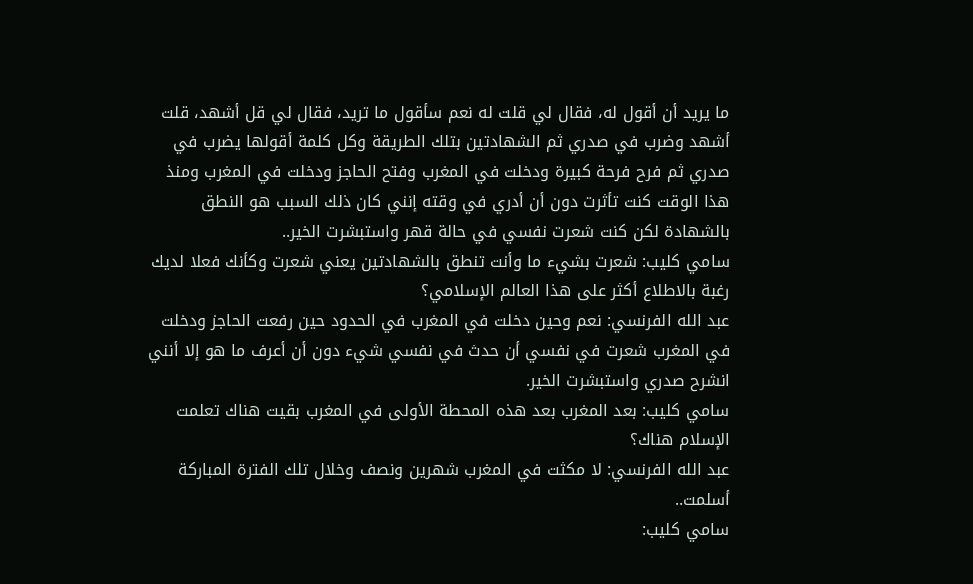ما يريد أن أقول له، فقال لي قلت له نعم سأقول ما تريد، فقال لي قل أشهد، قلت أشهد وضرب في صدري ثم الشهادتين بتلك الطريقة وكل كلمة أقولها يضرب في صدري ثم فرح فرحة كبيرة ودخلت في المغرب وفتح الحاجز ودخلت في المغرب ومنذ هذا الوقت كنت تأثرت دون أن أدري في وقته إنني كان ذلك السبب هو النطق بالشهادة لكن كنت شعرت نفسي في حالة قهر واستبشرت الخير..
سامي كليب: شعرت بشيء ما وأنت تنطق بالشهادتين يعني شعرت وكأنك فعلا لديك رغبة بالاطلاع أكثر على هذا العالم الإسلامي؟
عبد الله الفرنسي: نعم وحين دخلت في المغرب في الحدود حين رفعت الحاجز ودخلت في المغرب شعرت في نفسي أن حدث في نفسي شيء دون أن أعرف ما هو إلا أنني انشرح صدري واستبشرت الخير.
سامي كليب: بعد المغرب بعد هذه المحطة الأولى في المغرب بقيت هناك تعلمت الإسلام هناك؟
عبد الله الفرنسي: لا مكثت في المغرب شهرين ونصف وخلال تلك الفترة المباركة أسلمت..
سامي كليب: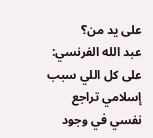على يد من؟
عبد الله الفرنسي: على كل اللي سبب إسلامي تراجع نفسي في وجود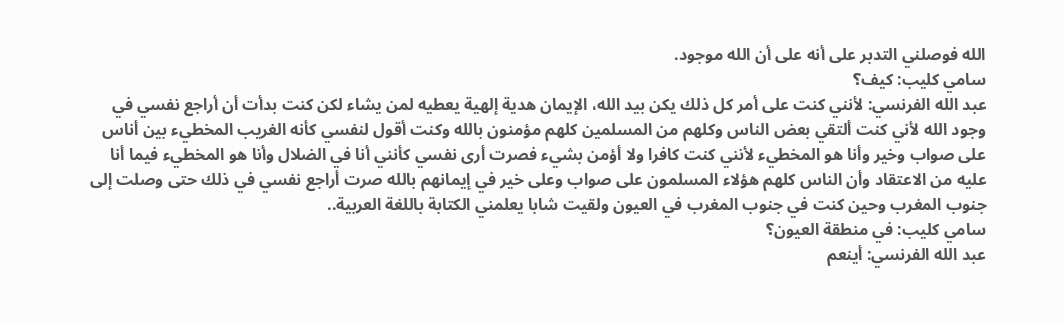الله فوصلني التدبر على أنه على أن الله موجود.
سامي كليب: كيف؟
عبد الله الفرنسي: لأنني كنت على أمر كل ذلك يكن بيد الله، الإيمان هدية إلهية يعطيه لمن يشاء لكن كنت بدأت أن أراجع نفسي في وجود الله لأني كنت ألتقي بعض الناس وكلهم من المسلمين كلهم مؤمنون بالله وكنت أقول لنفسي كأنه الغريب المخطيء بين أناس على صواب وخير وأنا هو المخطيء لأنني كنت كافرا ولا أؤمن بشيء فصرت أرى نفسي كأنني أنا في الضلال وأنا هو المخطيء فيما أنا عليه من الاعتقاد وأن الناس كلهم هؤلاء المسلمون على صواب وعلى خير في إيمانهم بالله صرت أراجع نفسي في ذلك حتى وصلت إلى جنوب المغرب وحين كنت في جنوب المغرب في العيون ولقيت شابا يعلمني الكتابة باللغة العربية..
سامي كليب: في منطقة العيون؟
عبد الله الفرنسي: أينعم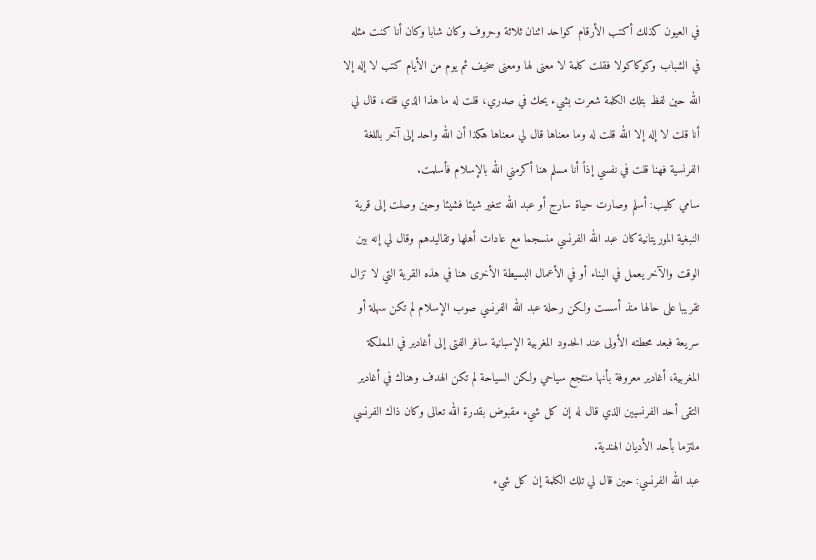في العيون كذلك أكتب الأرقام كواحد اثنان ثلاثة وحروف وكان شابا وكان أنا كنت مثله في الشباب وكوكاكولا فقلت كلمة لا معنى لها ومعنى سخيف ثم يوم من الأيام كتب لا إله إلا الله حين لفظ بتلك الكلمة شعرت بشيء يحك في صدري، قلت له ما هذا الذي قلته، قال لي أنا قلت لا إله إلا الله قلت له وما معناها قال لي معناها هكذا أن الله واحد إلى آخر باللغة الفرنسية فهنا قلت في نفسي إذاً أنا مسلم هنا أكرمني الله بالإسلام فأسلمت.
سامي كليب: أسلم وصارت حياة سارج أو عبد الله تتغير شيئا فشيئا وحين وصلت إلى قرية النبغية الموريتانية كان عبد الله الفرنسي منسجما مع عادات أهلها وتقاليدهم وقال لي إنه بين الوقت والآخر يعمل في البناء أو في الأعمال البسيطة الأخرى هنا في هذه القرية التي لا تزال تقريبا على حالها منذ أسست ولكن رحلة عبد الله الفرنسي صوب الإسلام لم تكن سهلة أو سريعة فبعد محطته الأولى عند الحدود المغربية الإسبانية سافر الفتى إلى أغادير في المملكة المغربية، أغادير معروفة بأنها منتجع سياحي ولكن السياحة لم تكن الهدف وهناك في أغادير التقى أحد الفرنسيين الذي قال له إن كل شيء مقبوض بقدرة الله تعالى وكان ذاك الفرنسي ملتزما بأحد الأديان الهندية.
عبد الله الفرنسي: حين قال لي تلك الكلمة إن كل شيء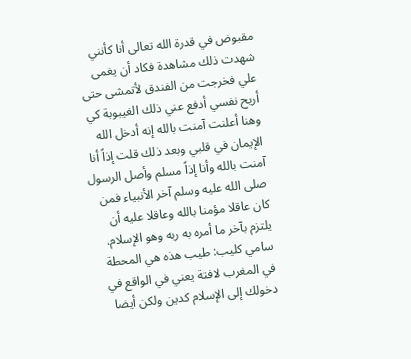مقبوض في قدرة الله تعالى أنا كأنني شهدت ذلك مشاهدة فكاد أن يغمى علي فخرجت من الفندق لأتمشى حتى أريح نفسي أدفع عني ذلك الغيبوبة كي وهنا أعلنت آمنت بالله إنه أدخل الله الإيمان في قلبي وبعد ذلك قلت إذاً أنا آمنت بالله وأنا إذاً مسلم وأصل الرسول صلى الله عليه وسلم آخر الأنبياء فمن كان عاقلا مؤمنا بالله وعاقلا عليه أن يلتزم بآخر ما أمره به ربه وهو الإسلام.
سامي كليب: طيب هذه هي المحطة في المغرب لافتة يعني في الواقع في دخولك إلى الإسلام كدين ولكن أيضا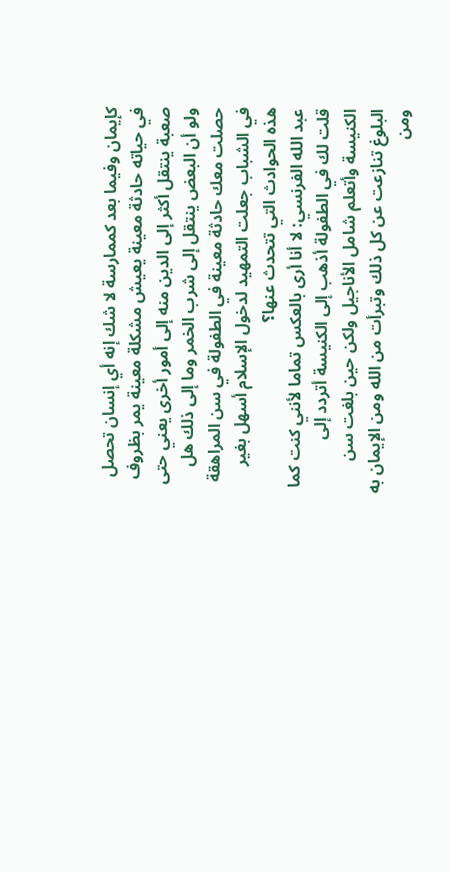كإيمان وفيما بعد كممارسة لا شك إنه أي إنسان تحصل في حياته حادثة معينة يعيش مشكلة معينة يمر بظروف صعبة ينتقل أكثر إلى الدين منه إلى أمور أخرى يعني حتى ولو أن البعض ينتقل إلى شرب الخمر وما إلى ذلك هل حصلت معك حادثة معينة في الطفولة في سن المراهقة في الشباب جعلت التمهيد لدخول الإسلام أسهل بغير هذه الحوادث التي تتحدث عنها؟
عبد الله الفرنسي: لا أنا أرى بالعكس تماما لأنني كنت كما قلت لك في الطفولة أذهب إلى الكنيسة أتردد إلى الكنيسة وأتعلم شامل الأناجيل ولكن حين بلغت سن البلوغ تنازعت عن كل ذلك وتبرأت من الله ومن الإيمان به ومن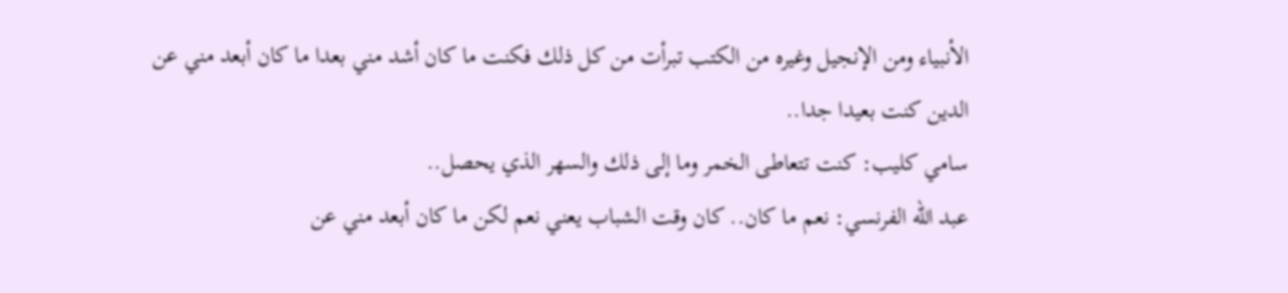الأنبياء ومن الإنجيل وغيره من الكتب تبرأت من كل ذلك فكنت ما كان أشد مني بعدا ما كان أبعد مني عن الدين كنت بعيدا جدا..
سامي كليب: كنت تتعاطى الخمر وما إلى ذلك والسهر الذي يحصل..
عبد الله الفرنسي: نعم ما كان.. كان وقت الشباب يعني نعم لكن ما كان أبعد مني عن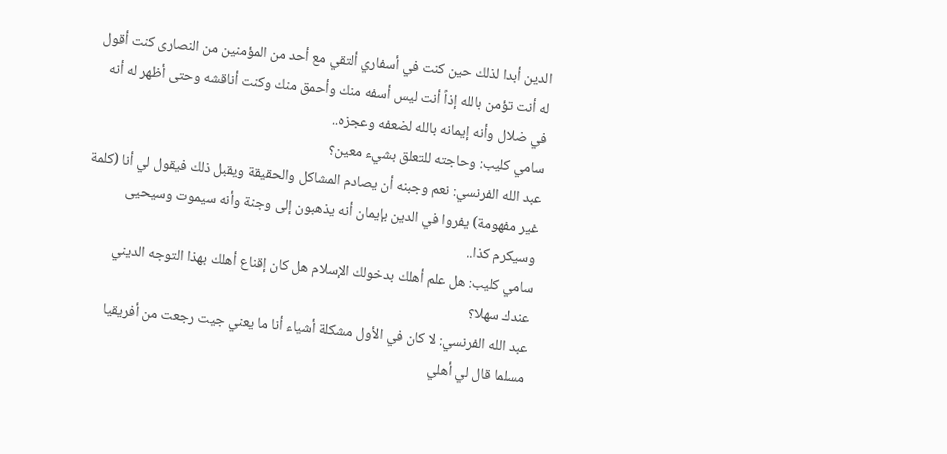الدين أبدا لذلك حين كنت في أسفاري ألتقي مع أحد من المؤمنين من النصارى كنت أقول له أنت تؤمن بالله إذاً أنت ليس أسفه منك وأحمق منك وكنت أناقشه وحتى أظهر له أنه في ضلال وأنه إيمانه بالله لضعفه وعجزه..
سامي كليب: وحاجته للتعلق بشيء معين؟
عبد الله الفرنسي: نعم وجبنه أن يصادم المشاكل والحقيقة ويقبل ذلك فيقول لي أنا (كلمة غير مفهومة) يفروا في الدين بإيمان أنه يذهبون إلى وجنة وأنه سيموت وسيحيى وسيكرم كذا..
سامي كليب: هل علم أهلك بدخولك الإسلام هل كان إقناع أهلك بهذا التوجه الديني عندك سهلا؟
عبد الله الفرنسي: لا كان في الأول مشكلة أشياء أنا ما يعني جيت رجعت من أفريقيا مسلما قال لي أهلي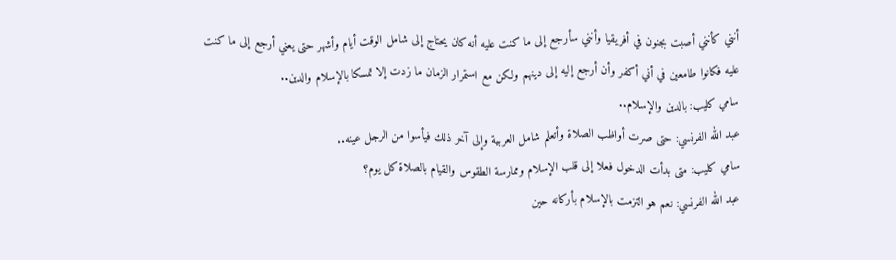أنني كأنني أصبت بجنون في أفريقيا وأنني سأرجع إلى ما كنت عليه أنه كان يحتاج إلى شامل الوقت أيام وأشهر حتى يعني أرجع إلى ما كنت عليه فكانوا طامعين في أني أكفر وأن أرجع إليه إلى دينهم ولكن مع استمرار الزمان ما زدت إلا تمسكا بالإسلام والدين..
سامي كليب: بالدين والإسلام..
عبد الله الفرنسي: حتى صرت أواظب الصلاة وأتعلم شامل العربية وإلى آخر ذلك فيأسوا من الرجل عينه..
سامي كليب: متى بدأت الدخول فعلا إلى قلب الإسلام وممارسة الطقوس والقيام بالصلاة كل يوم؟
عبد الله الفرنسي: نعم هو التزمت بالإسلام بأركانه حين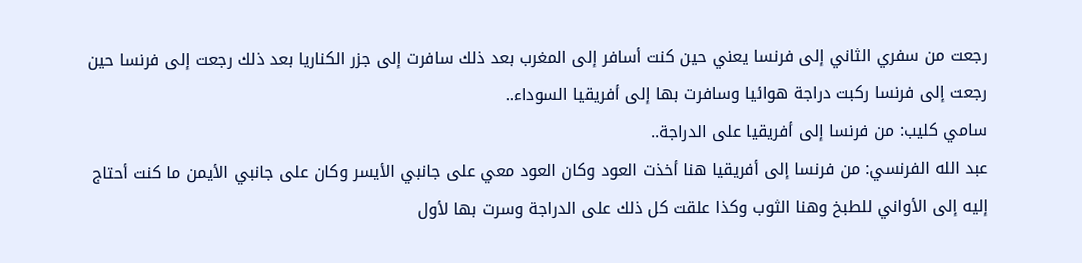رجعت من سفري الثاني إلى فرنسا يعني حين كنت أسافر إلى المغرب بعد ذلك سافرت إلى جزر الكناريا بعد ذلك رجعت إلى فرنسا حين رجعت إلى فرنسا ركبت دراجة هوائيا وسافرت بها إلى أفريقيا السوداء..
سامي كليب: من فرنسا إلى أفريقيا على الدراجة..
عبد الله الفرنسي: من فرنسا إلى أفريقيا هنا أخذت العود وكان العود معي على جانبي الأيسر وكان على جانبي الأيمن ما كنت أحتاج إليه إلى الأواني للطبخ وهنا الثوب وكذا علقت كل ذلك على الدراجة وسرت بها لأول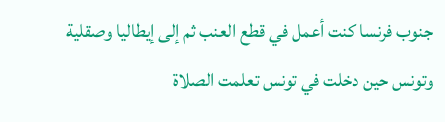جنوب فرنسا كنت أعمل في قطع العنب ثم إلى إيطاليا وصقلية وتونس حين دخلت في تونس تعلمت الصلاة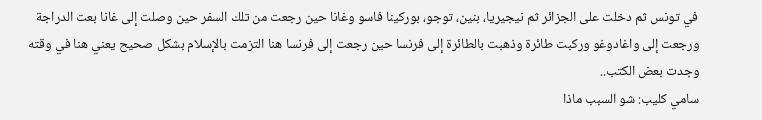في تونس ثم دخلت على الجزائر ثم نيجيريا، بنين، توجو، بوركينا فاسو وغانا حين رجعت من تلك السفر حين وصلت إلى غانا بعت الدراجة ورجعت إلى واغادوغو وركبت طائرة وذهبت بالطائرة إلى فرنسا حين رجعت إلى فرنسا هنا التزمت بالإسلام بشكل صحيح يعني هنا في وقته وجدت بعض الكتب..
سامي كليب: شو السبب ماذا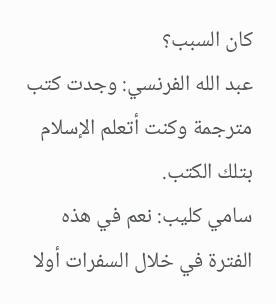كان السبب؟
عبد الله الفرنسي: وجدت كتب مترجمة وكنت أتعلم الإسلام بتلك الكتب.
سامي كليب: نعم في هذه الفترة في خلال السفرات أولا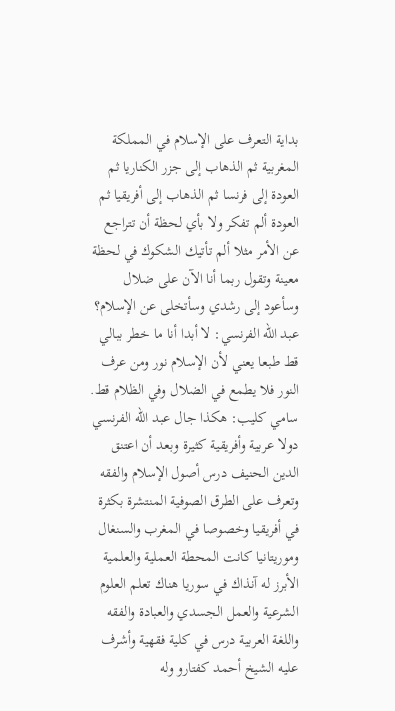بداية التعرف على الإسلام في المملكة المغربية ثم الذهاب إلى جزر الكناريا ثم العودة إلى فرنسا ثم الذهاب إلى أفريقيا ثم العودة ألم تفكر ولا بأي لحظة أن تتراجع عن الأمر مثلا ألم تأتيك الشكوك في لحظة معينة وتقول ربما أنا الآن على ضلال وسأعود إلى رشدي وسأتخلى عن الإسلام؟
عبد الله الفرنسي: لا أبدا أنا ما خطر ببالي قط طبعا يعني لأن الإسلام نور ومن عرف النور فلا يطمع في الضلال وفي الظلام قط.
سامي كليب: هكذا جال عبد الله الفرنسي دولا عربية وأفريقية كثيرة وبعد أن اعتنق الدين الحنيف درس أصول الإسلام والفقه وتعرف على الطرق الصوفية المنتشرة بكثرة في أفريقيا وخصوصا في المغرب والسنغال وموريتانيا كانت المحطة العملية والعلمية الأبرز له آنذاك في سوريا هناك تعلم العلوم الشرعية والعمل الجسدي والعبادة والفقه واللغة العربية درس في كلية فقهية وأشرف عليه الشيخ أحمد كفتارو وله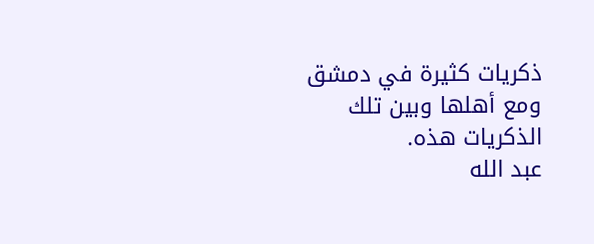ذكريات كثيرة في دمشق ومع أهلها وبين تلك الذكريات هذه.
عبد الله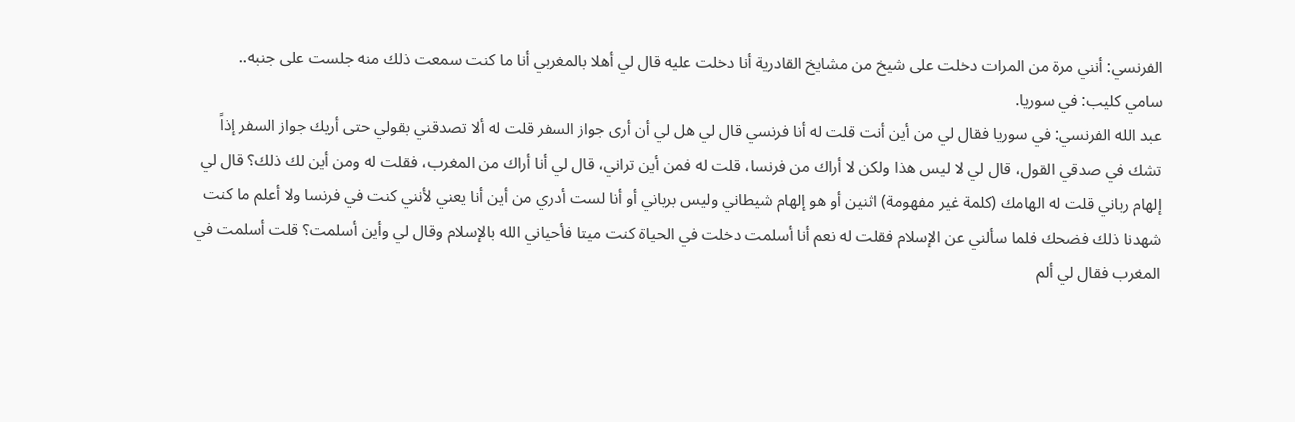الفرنسي: أنني مرة من المرات دخلت على شيخ من مشايخ القادرية أنا دخلت عليه قال لي أهلا بالمغربي أنا ما كنت سمعت ذلك منه جلست على جنبه..
سامي كليب: في سوريا.
عبد الله الفرنسي: في سوريا فقال لي من أين أنت قلت له أنا فرنسي قال لي هل لي أن أرى جواز السفر قلت له ألا تصدقني بقولي حتى أريك جواز السفر إذاً تشك في صدقي القول، قال لي لا ليس هذا ولكن لا أراك من فرنسا، قلت له فمن أين تراني، قال لي أنا أراك من المغرب، فقلت له ومن أين لك ذلك؟ قال لي إلهام رباني قلت له الهامك (كلمة غير مفهومة) اثنين أو هو إلهام شيطاني وليس برباني أو أنا لست أدري من أين أنا يعني لأنني كنت في فرنسا ولا أعلم ما كنت شهدنا ذلك فضحك فلما سألني عن الإسلام فقلت له نعم أنا أسلمت دخلت في الحياة كنت ميتا فأحياني الله بالإسلام وقال لي وأين أسلمت؟ قلت أسلمت في المغرب فقال لي ألم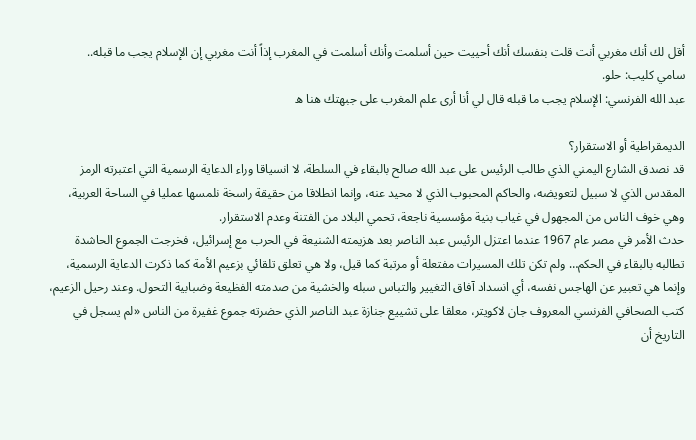أقل لك أنك مغربي أنت قلت بنفسك أنك أحييت حين أسلمت وأنك أسلمت في المغرب إذاً أنت مغربي إن الإسلام يجب ما قبله..
سامي كليب: حلو.
عبد الله الفرنسي: الإسلام يجب ما قبله قال لي أنا أرى علم المغرب على جبهتك هنا ه

الديمقراطية أو الاستقرار؟
قد نصدق الشارع اليمني الذي طالب الرئيس على عبد الله صالح بالبقاء في السلطة، لا انسياقا وراء الدعاية الرسمية التي اعتبرته الرمز المقدس الذي لا سبيل لتعويضه، والحاكم المحبوب الذي لا محيد عنه، وإنما انطلاقا من حقيقة راسخة نلمسها عمليا في الساحة العربية، وهي خوف الناس من المجهول في غياب بنية مؤسسية ناجعة، تحمي البلاد من الفتنة وعدم الاستقرار.
حدث الأمر في مصر عام 1967 عندما اعتزل الرئيس عبد الناصر بعد هزيمته الشنيعة في الحرب مع إسرائيل، فخرجت الجموع الحاشدة تطالبه بالبقاء في الحكم… ولم تكن تلك المسيرات مفتعلة أو مرتبة كما قيل، ولا هي تعلق تلقائي بزعيم الأمة كما ذكرت الدعاية الرسمية، وإنما هي تعبير عن الهاجس نفسه، أي انسداد آفاق التغيير والتباس سبله والخشية من صدمته الفظيعة وضبابية التحول. وعند رحيل الزعيم، كتب الصحافي الفرنسي المعروف جان لاكويتر، معلقا على تشييع جنازة عبد الناصر الذي حضرته جموع غفيرة من الناس «لم يسجل في التاريخ أن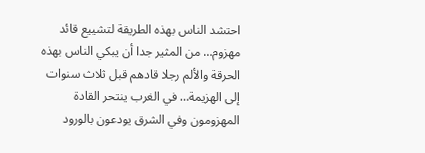احتشد الناس بهذه الطريقة لتشييع قائد مهزوم… من المثير جدا أن يبكي الناس بهذه الحرقة والألم رجلا قادهم قبل ثلاث سنوات إلى الهزيمة… في الغرب ينتحر القادة المهزومون وفي الشرق يودعون بالورود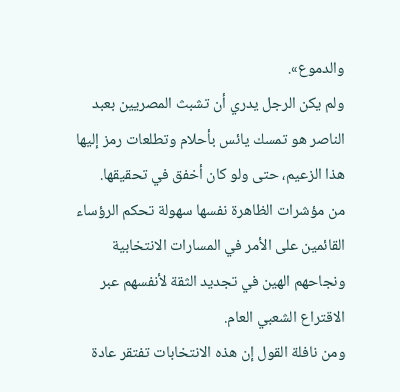والدموع».
ولم يكن الرجل يدري أن تشبث المصريين بعبد الناصر هو تمسك يائس بأحلام وتطلعات رمز إليها هذا الزعيم، حتى ولو كان أخفق في تحقيقها.
من مؤشرات الظاهرة نفسها سهولة تحكم الرؤساء القائمين على الأمر في المسارات الانتخابية ونجاحهم الهين في تجديد الثقة لأنفسهم عبر الاقتراع الشعبي العام.
ومن نافلة القول إن هذه الانتخابات تفتقر عادة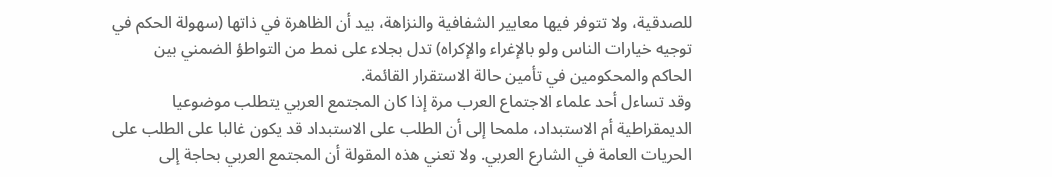للصدقية، ولا تتوفر فيها معايير الشفافية والنزاهة، بيد أن الظاهرة في ذاتها (سهولة الحكم في توجيه خيارات الناس ولو بالإغراء والإكراه) تدل بجلاء على نمط من التواطؤ الضمني بين الحاكم والمحكومين في تأمين حالة الاستقرار القائمة.
وقد تساءل أحد علماء الاجتماع العرب مرة إذا كان المجتمع العربي يتطلب موضوعيا الديمقراطية أم الاستبداد، ملمحا إلى أن الطلب على الاستبداد قد يكون غالبا على الطلب على الحريات العامة في الشارع العربي. ولا تعني هذه المقولة أن المجتمع العربي بحاجة إلى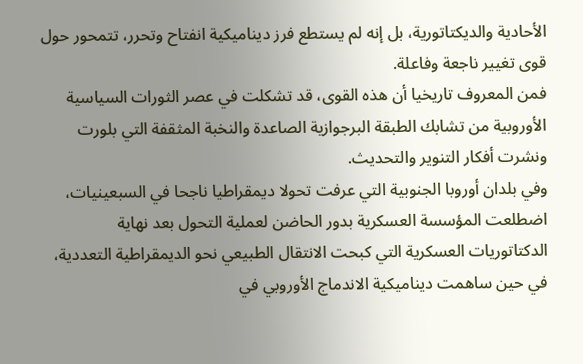الأحادية والديكتاتورية، بل إنه لم يستطع فرز ديناميكية انفتاح وتحرر، تتمحور حول قوى تغيير ناجعة وفاعلة.
فمن المعروف تاريخيا أن هذه القوى، قد تشكلت في عصر الثورات السياسية الأوروبية من تشابك الطبقة البرجوازية الصاعدة والنخبة المثقفة التي بلورت ونشرت أفكار التنوير والتحديث.
وفي بلدان أوروبا الجنوبية التي عرفت تحولا ديمقراطيا ناجحا في السبعينيات، اضطلعت المؤسسة العسكرية بدور الحاضن لعملية التحول بعد نهاية الدكتاتوريات العسكرية التي كبحت الانتقال الطبيعي نحو الديمقراطية التعددية، في حين ساهمت ديناميكية الاندماج الأوروبي في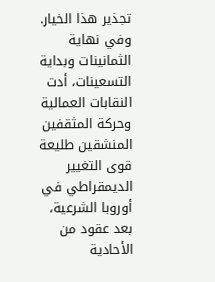تجذير هذا الخيار.
وفي نهاية الثمانينات وبداية التسعينات، أدت النقابات العمالية وحركة المثقفين المنشقين طليعة قوى التغيير الديمقراطي في أوروبا الشرعية، بعد عقود من الأحادية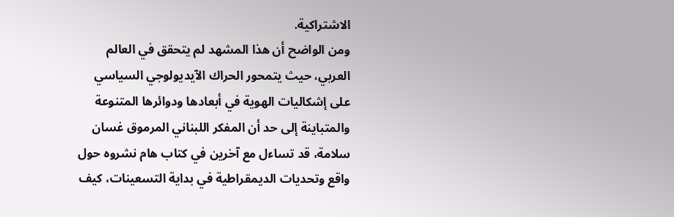الاشتراكية.
ومن الواضح أن هذا المشهد لم يتحقق في العالم العربي، حيث يتمحور الحراك الآيديولوجي السياسي على إشكاليات الهوية في أبعادها ودوائرها المتنوعة والمتباينة إلى حد أن المفكر اللبناني المرموق غسان سلامة، قد تساءل مع آخرين في كتاب هام نشروه حول واقع وتحديات الديمقراطية في بداية التسعينات، كيف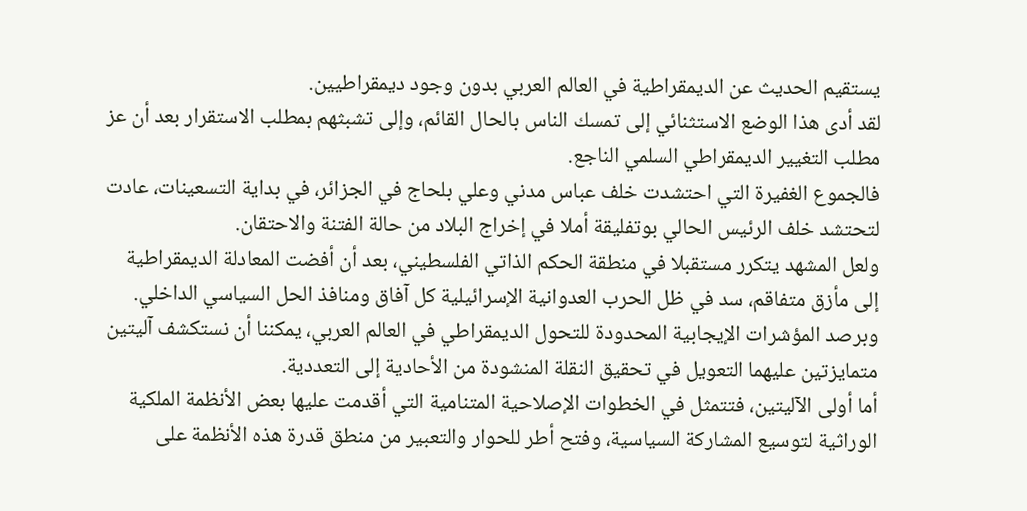يستقيم الحديث عن الديمقراطية في العالم العربي بدون وجود ديمقراطيين.
لقد أدى هذا الوضع الاستثنائي إلى تمسك الناس بالحال القائم، وإلى تشبثهم بمطلب الاستقرار بعد أن عز مطلب التغيير الديمقراطي السلمي الناجع.
فالجموع الغفيرة التي احتشدت خلف عباس مدني وعلي بلحاج في الجزائر، في بداية التسعينات، عادت لتحتشد خلف الرئيس الحالي بوتفليقة أملا في إخراج البلاد من حالة الفتنة والاحتقان.
ولعل المشهد يتكرر مستقبلا في منطقة الحكم الذاتي الفلسطيني، بعد أن أفضت المعادلة الديمقراطية إلى مأزق متفاقم، سد في ظل الحرب العدوانية الإسرائيلية كل آفاق ومنافذ الحل السياسي الداخلي.
وبرصد المؤشرات الإيجابية المحدودة للتحول الديمقراطي في العالم العربي، يمكننا أن نستكشف آليتين متمايزتين عليهما التعويل في تحقيق النقلة المنشودة من الأحادية إلى التعددية.
أما أولى الآليتين، فتتمثل في الخطوات الإصلاحية المتنامية التي أقدمت عليها بعض الأنظمة الملكية الوراثية لتوسيع المشاركة السياسية، وفتح أطر للحوار والتعبير من منطق قدرة هذه الأنظمة على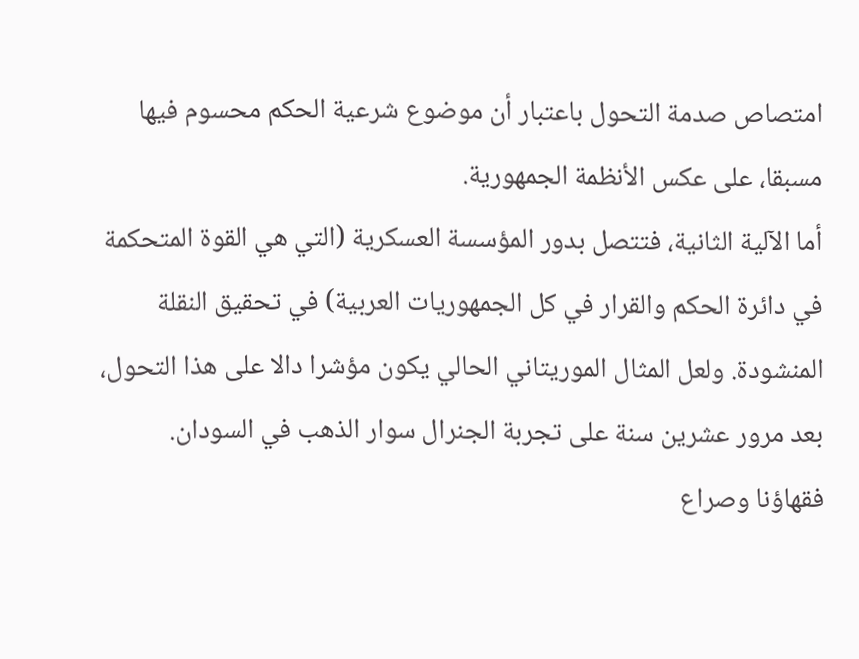امتصاص صدمة التحول باعتبار أن موضوع شرعية الحكم محسوم فيها مسبقا، على عكس الأنظمة الجمهورية.
أما الآلية الثانية، فتتصل بدور المؤسسة العسكرية (التي هي القوة المتحكمة في دائرة الحكم والقرار في كل الجمهوريات العربية) في تحقيق النقلة المنشودة. ولعل المثال الموريتاني الحالي يكون مؤشرا دالا على هذا التحول، بعد مرور عشرين سنة على تجربة الجنرال سوار الذهب في السودان.
فقهاؤنا وصراع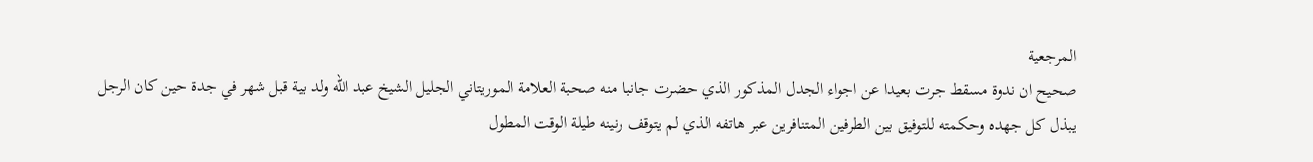المرجعية
صحيح ان ندوة مسقط جرت بعيدا عن اجواء الجدل المذكور الذي حضرت جانبا منه صحبة العلامة الموريتاني الجليل الشيخ عبد الله ولد بية قبل شهر في جدة حين كان الرجل يبذل كل جهده وحكمته للتوفيق بين الطرفين المتنافرين عبر هاتفه الذي لم يتوقف رنينه طيلة الوقت المطول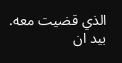الذي قضيت معه.
بيد ان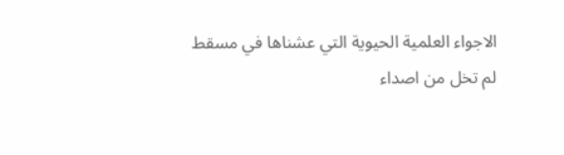الاجواء العلمية الحيوية التي عشناها في مسقط لم تخل من اصداء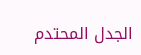الجدل المحتدم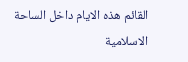القائم هذه الايام داخل الساحة الاسلامية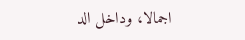اجمالا، وداخل الد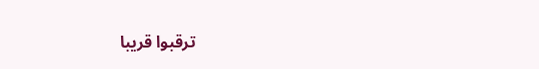ترقبوا قريبا